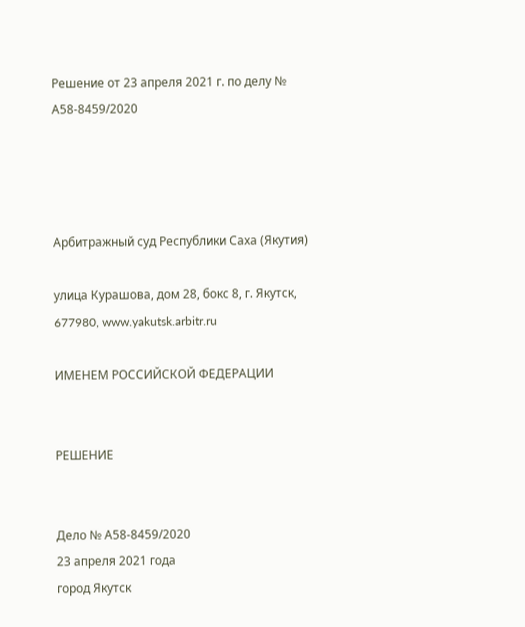Решение от 23 апреля 2021 г. по делу № А58-8459/2020




Арбитражный суд Республики Саха (Якутия)

улица Курашова, дом 28, бокс 8, г. Якутск, 677980, www.yakutsk.arbitr.ru

ИМЕНЕМ РОССИЙСКОЙ ФЕДЕРАЦИИ


РЕШЕНИЕ


Дело № А58-8459/2020
23 апреля 2021 года
город Якутск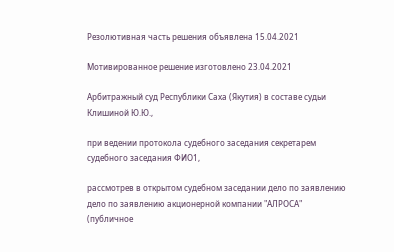Резолютивная часть решения объявлена 15.04.2021

Мотивированное решение изготовлено 23.04.2021

Арбитражный суд Республики Саха (Якутия) в составе судьи Клишиной Ю.Ю.,

при ведении протокола судебного заседания секретарем судебного заседания ФИО1,

рассмотрев в открытом судебном заседании дело по заявлению дело по заявлению акционерной компании "АЛРОСА" (публичное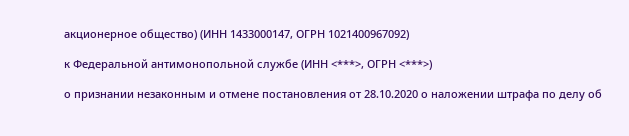акционерное общество) (ИНН 1433000147, ОГРН 1021400967092)

к Федеральной антимонопольной службе (ИНН <***>, ОГРН <***>)

о признании незаконным и отмене постановления от 28.10.2020 о наложении штрафа по делу об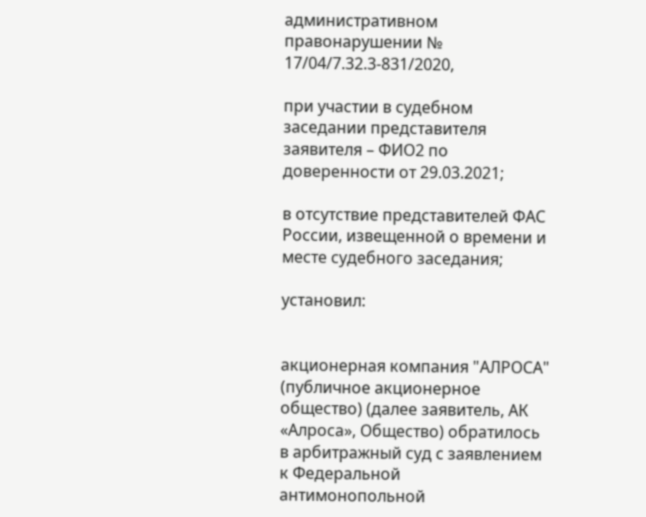административном правонарушении № 17/04/7.32.3-831/2020,

при участии в судебном заседании представителя заявителя – ФИО2 по доверенности от 29.03.2021;

в отсутствие представителей ФАС России, извещенной о времени и месте судебного заседания;

установил:


акционерная компания "АЛРОСА" (публичное акционерное общество) (далее заявитель, АК «Алроса», Общество) обратилось в арбитражный суд с заявлением к Федеральной антимонопольной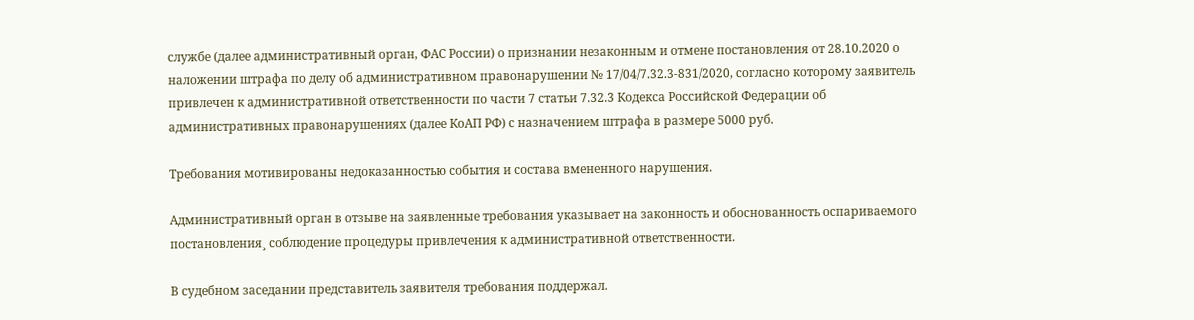службе (далее административный орган, ФАС России) о признании незаконным и отмене постановления от 28.10.2020 о наложении штрафа по делу об административном правонарушении № 17/04/7.32.3-831/2020, согласно которому заявитель привлечен к административной ответственности по части 7 статьи 7.32.3 Кодекса Российской Федерации об административных правонарушениях (далее КоАП РФ) с назначением штрафа в размере 5000 руб.

Требования мотивированы недоказанностью события и состава вмененного нарушения.

Административный орган в отзыве на заявленные требования указывает на законность и обоснованность оспариваемого постановления¸ соблюдение процедуры привлечения к административной ответственности.

В судебном заседании представитель заявителя требования поддержал.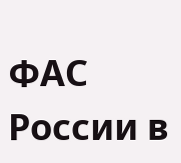ФАС России в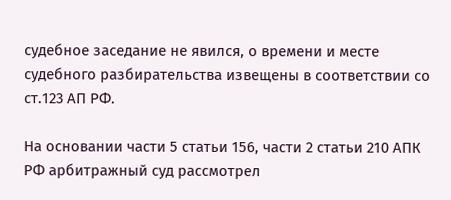судебное заседание не явился, о времени и месте судебного разбирательства извещены в соответствии со ст.123 АП РФ.

На основании части 5 статьи 156, части 2 статьи 210 АПК РФ арбитражный суд рассмотрел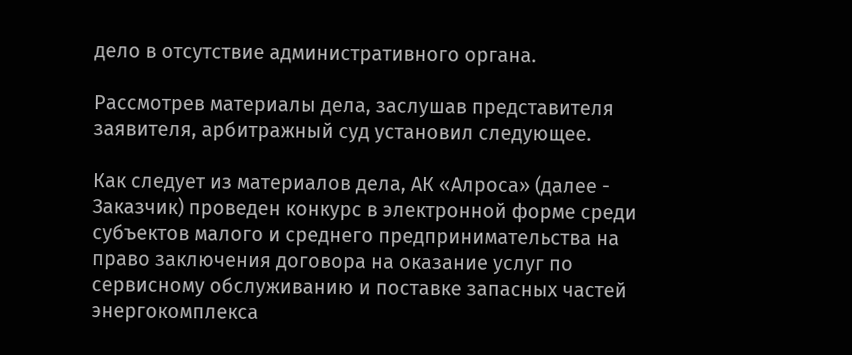дело в отсутствие административного органа.

Рассмотрев материалы дела, заслушав представителя заявителя, арбитражный суд установил следующее.

Как следует из материалов дела, АК «Алроса» (далее - Заказчик) проведен конкурс в электронной форме среди субъектов малого и среднего предпринимательства на право заключения договора на оказание услуг по сервисному обслуживанию и поставке запасных частей энергокомплекса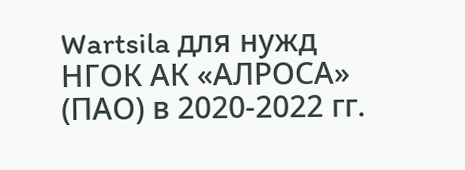Wartsila для нужд НГОК АК «АЛРОСА» (ПАО) в 2020-2022 гг.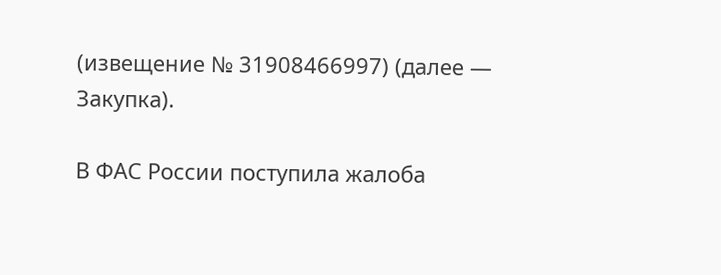(извещение № 31908466997) (далее — Закупка).

В ФАС России поступила жалоба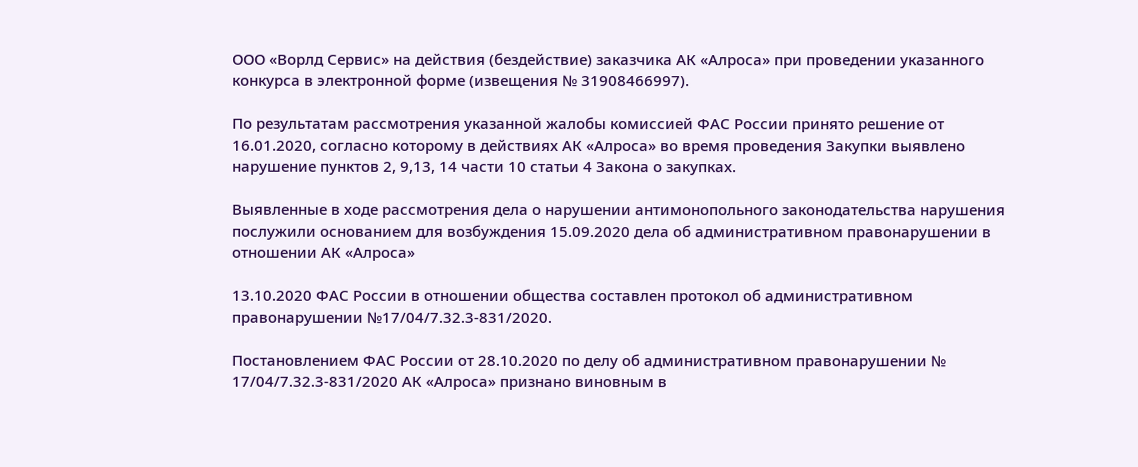ООО «Ворлд Сервис» на действия (бездействие) заказчика АК «Алроса» при проведении указанного конкурса в электронной форме (извещения № 31908466997).

По результатам рассмотрения указанной жалобы комиссией ФАС России принято решение от 16.01.2020, согласно которому в действиях АК «Алроса» во время проведения Закупки выявлено нарушение пунктов 2, 9,13, 14 части 10 статьи 4 Закона о закупках.

Выявленные в ходе рассмотрения дела о нарушении антимонопольного законодательства нарушения послужили основанием для возбуждения 15.09.2020 дела об административном правонарушении в отношении АК «Алроса»

13.10.2020 ФАС России в отношении общества составлен протокол об административном правонарушении №17/04/7.32.3-831/2020.

Постановлением ФАС России от 28.10.2020 по делу об административном правонарушении № 17/04/7.32.3-831/2020 АК «Алроса» признано виновным в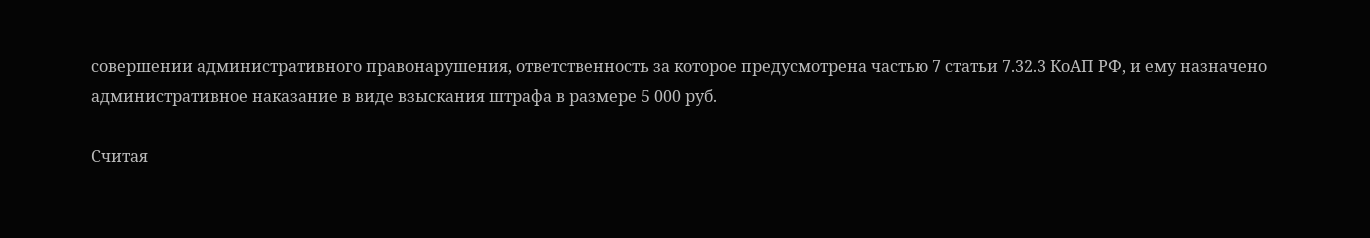совершении административного правонарушения, ответственность за которое предусмотрена частью 7 статьи 7.32.3 КоАП РФ, и ему назначено административное наказание в виде взыскания штрафа в размере 5 000 руб.

Считая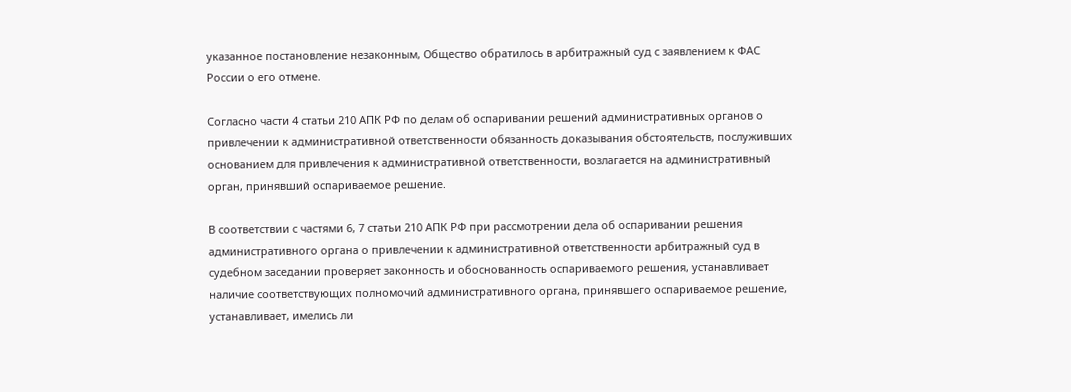указанное постановление незаконным, Общество обратилось в арбитражный суд с заявлением к ФАС России о его отмене.

Согласно части 4 статьи 210 АПК РФ по делам об оспаривании решений административных органов о привлечении к административной ответственности обязанность доказывания обстоятельств, послуживших основанием для привлечения к административной ответственности, возлагается на административный орган, принявший оспариваемое решение.

В соответствии с частями 6, 7 статьи 210 АПК РФ при рассмотрении дела об оспаривании решения административного органа о привлечении к административной ответственности арбитражный суд в судебном заседании проверяет законность и обоснованность оспариваемого решения, устанавливает наличие соответствующих полномочий административного органа, принявшего оспариваемое решение, устанавливает, имелись ли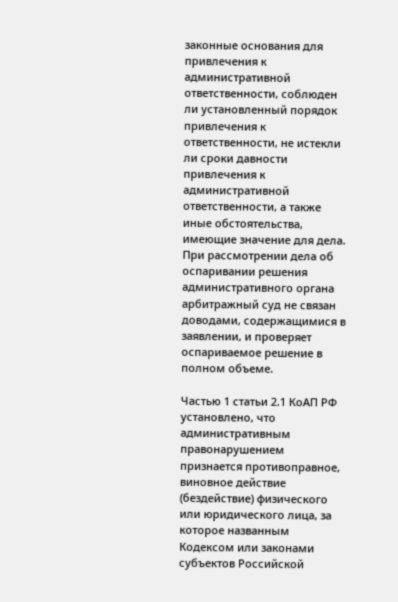законные основания для привлечения к административной ответственности, соблюден ли установленный порядок привлечения к ответственности, не истекли ли сроки давности привлечения к административной ответственности, а также иные обстоятельства, имеющие значение для дела. При рассмотрении дела об оспаривании решения административного органа арбитражный суд не связан доводами, содержащимися в заявлении, и проверяет оспариваемое решение в полном объеме.

Частью 1 статьи 2.1 КоАП РФ установлено, что административным правонарушением признается противоправное, виновное действие (бездействие) физического или юридического лица, за которое названным Кодексом или законами субъектов Российской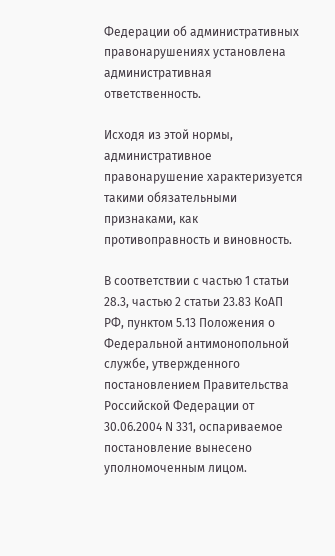Федерации об административных правонарушениях установлена административная ответственность.

Исходя из этой нормы, административное правонарушение характеризуется такими обязательными признаками, как противоправность и виновность.

В соответствии с частью 1 статьи 28.3, частью 2 статьи 23.83 КоАП РФ, пунктом 5.13 Положения о Федеральной антимонопольной службе, утвержденного постановлением Правительства Российской Федерации от 30.06.2004 N 331, оспариваемое постановление вынесено уполномоченным лицом.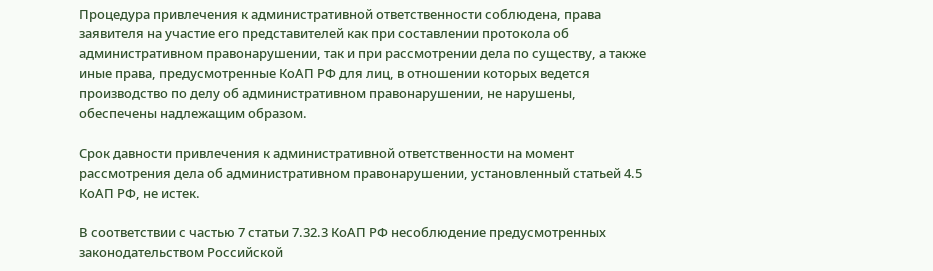Процедура привлечения к административной ответственности соблюдена, права заявителя на участие его представителей как при составлении протокола об административном правонарушении, так и при рассмотрении дела по существу, а также иные права, предусмотренные КоАП РФ для лиц, в отношении которых ведется производство по делу об административном правонарушении, не нарушены, обеспечены надлежащим образом.

Срок давности привлечения к административной ответственности на момент рассмотрения дела об административном правонарушении, установленный статьей 4.5 КоАП РФ, не истек.

В соответствии с частью 7 статьи 7.32.3 КоАП РФ несоблюдение предусмотренных законодательством Российской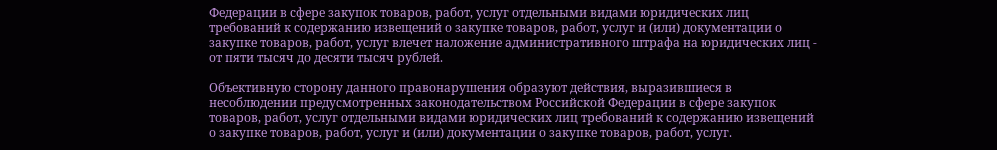Федерации в сфере закупок товаров, работ, услуг отдельными видами юридических лиц требований к содержанию извещений о закупке товаров, работ, услуг и (или) документации о закупке товаров, работ, услуг влечет наложение административного штрафа на юридических лиц - от пяти тысяч до десяти тысяч рублей.

Объективную сторону данного правонарушения образуют действия, выразившиеся в несоблюдении предусмотренных законодательством Российской Федерации в сфере закупок товаров, работ, услуг отдельными видами юридических лиц требований к содержанию извещений о закупке товаров, работ, услуг и (или) документации о закупке товаров, работ, услуг.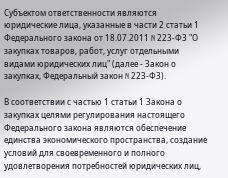Субъектом ответственности являются юридические лица, указанные в части 2 статьи 1 Федерального закона от 18.07.2011 N 223-ФЗ "О закупках товаров, работ, услуг отдельными видами юридических лиц" (далее - Закон о закупках, Федеральный закон N 223-ФЗ).

В соответствии с частью 1 статьи 1 Закона о закупках целями регулирования настоящего Федерального закона являются обеспечение единства экономического пространства, создание условий для своевременного и полного удовлетворения потребностей юридических лиц,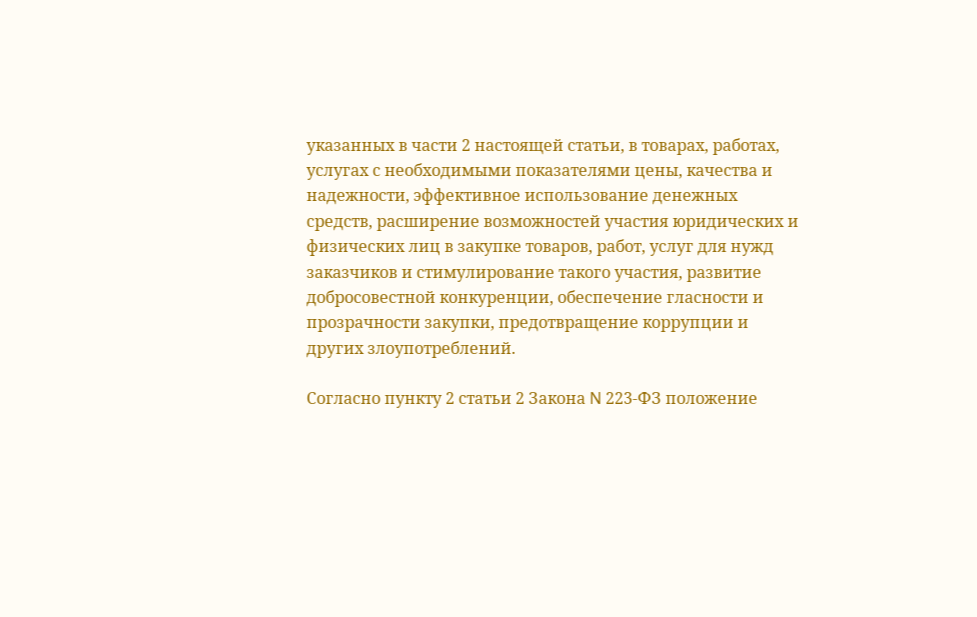указанных в части 2 настоящей статьи, в товарах, работах, услугах с необходимыми показателями цены, качества и надежности, эффективное использование денежных средств, расширение возможностей участия юридических и физических лиц в закупке товаров, работ, услуг для нужд заказчиков и стимулирование такого участия, развитие добросовестной конкуренции, обеспечение гласности и прозрачности закупки, предотвращение коррупции и других злоупотреблений.

Согласно пункту 2 статьи 2 Закона N 223-ФЗ положение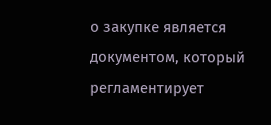о закупке является документом, который регламентирует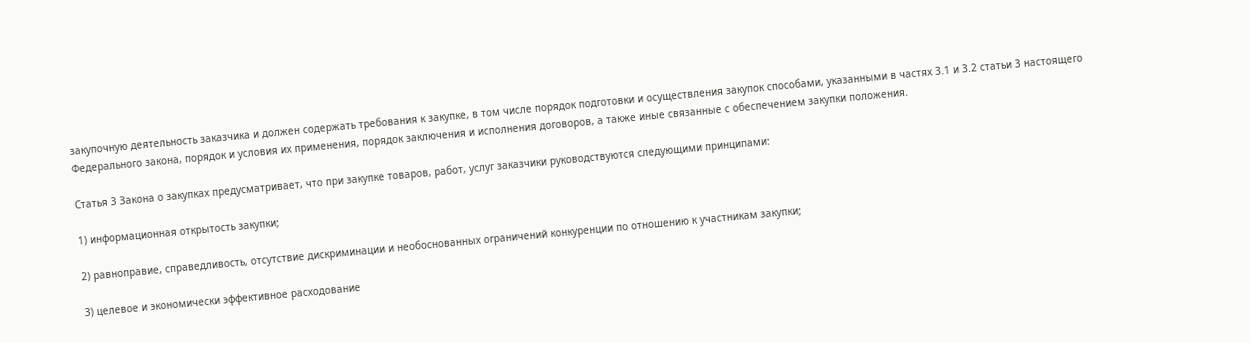закупочную деятельность заказчика и должен содержать требования к закупке, в том числе порядок подготовки и осуществления закупок способами, указанными в частях 3.1 и 3.2 статьи 3 настоящего Федерального закона, порядок и условия их применения, порядок заключения и исполнения договоров, а также иные связанные с обеспечением закупки положения.

Статья 3 Закона о закупках предусматривает, что при закупке товаров, работ, услуг заказчики руководствуются следующими принципами:

1) информационная открытость закупки;

2) равноправие, справедливость, отсутствие дискриминации и необоснованных ограничений конкуренции по отношению к участникам закупки;

3) целевое и экономически эффективное расходование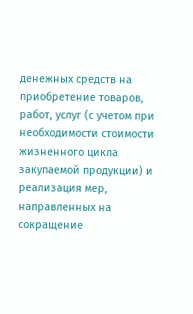денежных средств на приобретение товаров, работ, услуг (с учетом при необходимости стоимости жизненного цикла закупаемой продукции) и реализация мер, направленных на сокращение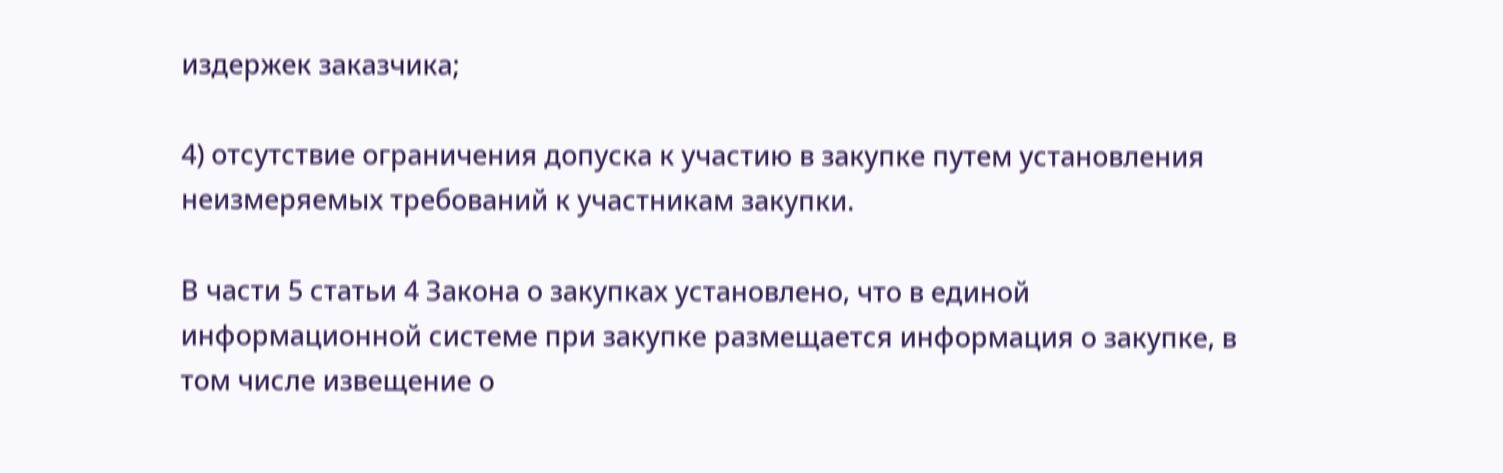издержек заказчика;

4) отсутствие ограничения допуска к участию в закупке путем установления неизмеряемых требований к участникам закупки.

В части 5 статьи 4 Закона о закупках установлено, что в единой информационной системе при закупке размещается информация о закупке, в том числе извещение о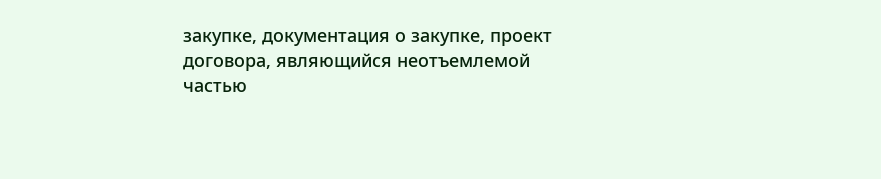закупке, документация о закупке, проект договора, являющийся неотъемлемой частью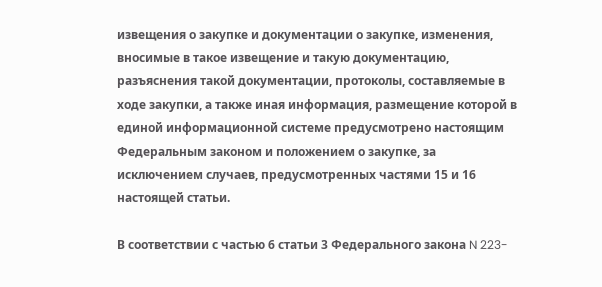извещения о закупке и документации о закупке, изменения, вносимые в такое извещение и такую документацию, разъяснения такой документации, протоколы, составляемые в ходе закупки, а также иная информация, размещение которой в единой информационной системе предусмотрено настоящим Федеральным законом и положением о закупке, за исключением случаев, предусмотренных частями 15 и 16 настоящей статьи.

В соответствии с частью 6 статьи 3 Федерального закона N 223-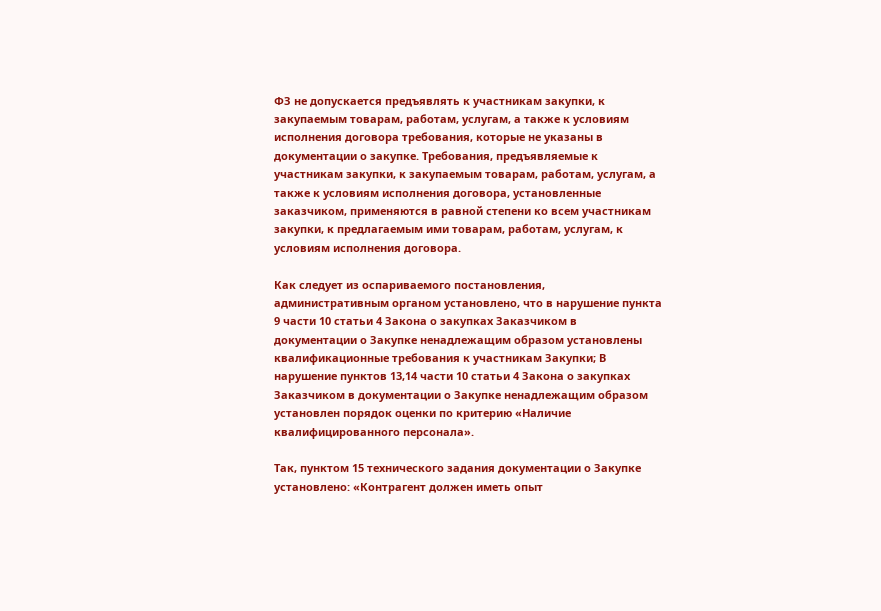ФЗ не допускается предъявлять к участникам закупки, к закупаемым товарам, работам, услугам, а также к условиям исполнения договора требования, которые не указаны в документации о закупке. Требования, предъявляемые к участникам закупки, к закупаемым товарам, работам, услугам, а также к условиям исполнения договора, установленные заказчиком, применяются в равной степени ко всем участникам закупки, к предлагаемым ими товарам, работам, услугам, к условиям исполнения договора.

Как следует из оспариваемого постановления, административным органом установлено, что в нарушение пункта 9 части 10 статьи 4 Закона о закупках Заказчиком в документации о Закупке ненадлежащим образом установлены квалификационные требования к участникам Закупки; В нарушение пунктов 13,14 части 10 статьи 4 Закона о закупках Заказчиком в документации о Закупке ненадлежащим образом установлен порядок оценки по критерию «Наличие квалифицированного персонала».

Так, пунктом 15 технического задания документации о Закупке установлено: «Контрагент должен иметь опыт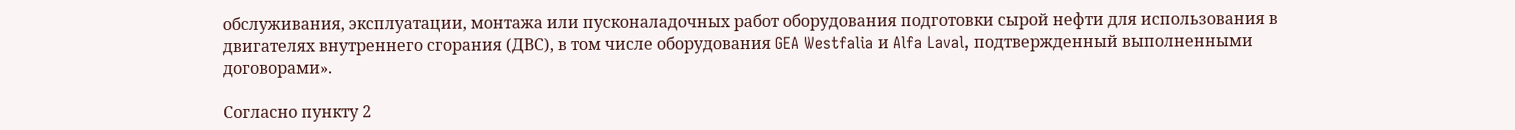обслуживания, эксплуатации, монтажа или пусконаладочных работ оборудования подготовки сырой нефти для использования в двигателях внутреннего сгорания (ДВС), в том числе оборудования GEA Westfalia и Alfa Laval, подтвержденный выполненными договорами».

Согласно пункту 2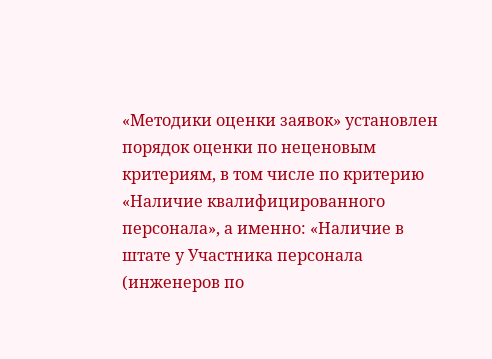«Методики оценки заявок» установлен порядок оценки по неценовым критериям, в том числе по критерию «Наличие квалифицированного персонала», а именно: «Наличие в штате у Участника персонала (инженеров по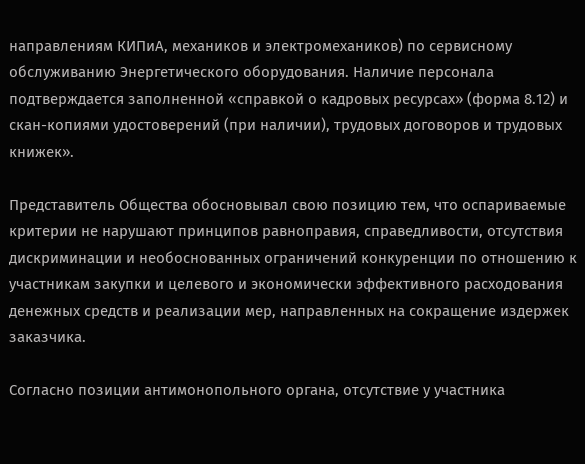направлениям КИПиА, механиков и электромехаников) по сервисному обслуживанию Энергетического оборудования. Наличие персонала подтверждается заполненной «справкой о кадровых ресурсах» (форма 8.12) и скан-копиями удостоверений (при наличии), трудовых договоров и трудовых книжек».

Представитель Общества обосновывал свою позицию тем, что оспариваемые критерии не нарушают принципов равноправия, справедливости, отсутствия дискриминации и необоснованных ограничений конкуренции по отношению к участникам закупки и целевого и экономически эффективного расходования денежных средств и реализации мер, направленных на сокращение издержек заказчика.

Согласно позиции антимонопольного органа, отсутствие у участника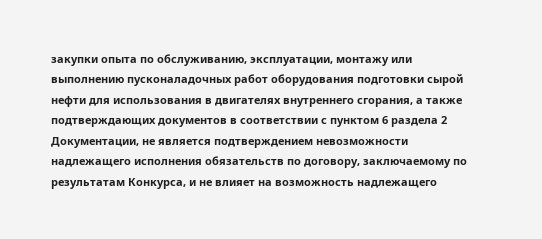закупки опыта по обслуживанию, эксплуатации, монтажу или выполнению пусконаладочных работ оборудования подготовки сырой нефти для использования в двигателях внутреннего сгорания, а также подтверждающих документов в соответствии с пунктом 6 раздела 2 Документации, не является подтверждением невозможности надлежащего исполнения обязательств по договору, заключаемому по результатам Конкурса, и не влияет на возможность надлежащего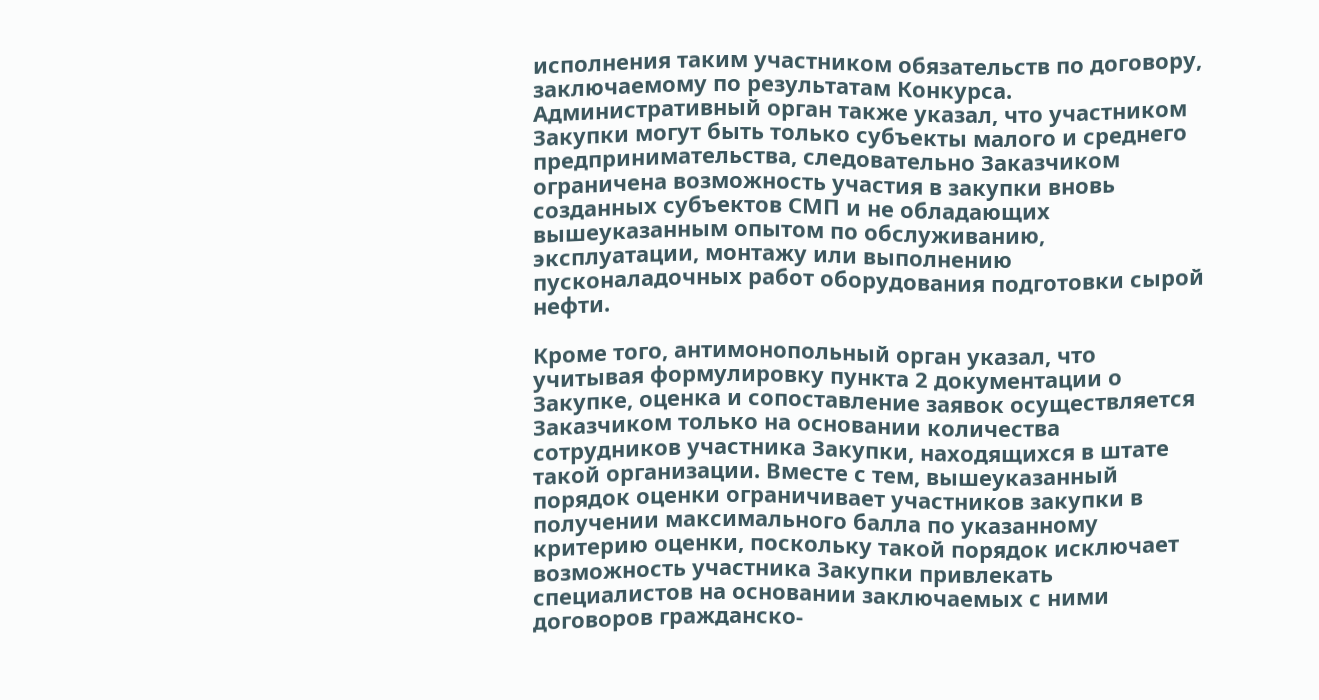исполнения таким участником обязательств по договору, заключаемому по результатам Конкурса. Административный орган также указал, что участником Закупки могут быть только субъекты малого и среднего предпринимательства, следовательно Заказчиком ограничена возможность участия в закупки вновь созданных субъектов СМП и не обладающих вышеуказанным опытом по обслуживанию, эксплуатации, монтажу или выполнению пусконаладочных работ оборудования подготовки сырой нефти.

Кроме того, антимонопольный орган указал, что учитывая формулировку пункта 2 документации о Закупке, оценка и сопоставление заявок осуществляется Заказчиком только на основании количества сотрудников участника Закупки, находящихся в штате такой организации. Вместе с тем, вышеуказанный порядок оценки ограничивает участников закупки в получении максимального балла по указанному критерию оценки, поскольку такой порядок исключает возможность участника Закупки привлекать специалистов на основании заключаемых с ними договоров гражданско-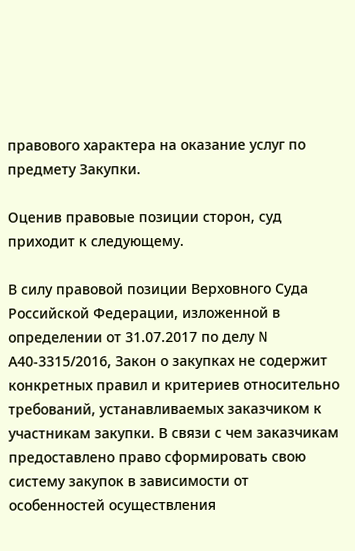правового характера на оказание услуг по предмету Закупки.

Оценив правовые позиции сторон, суд приходит к следующему.

В силу правовой позиции Верховного Суда Российской Федерации, изложенной в определении от 31.07.2017 по делу N А40-3315/2016, Закон о закупках не содержит конкретных правил и критериев относительно требований, устанавливаемых заказчиком к участникам закупки. В связи с чем заказчикам предоставлено право сформировать свою систему закупок в зависимости от особенностей осуществления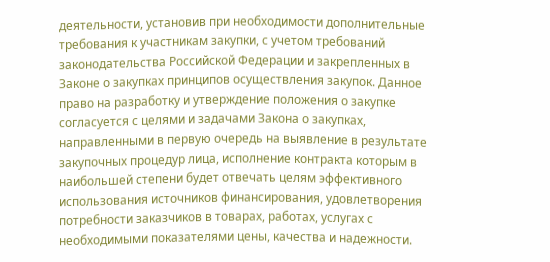деятельности, установив при необходимости дополнительные требования к участникам закупки, с учетом требований законодательства Российской Федерации и закрепленных в Законе о закупках принципов осуществления закупок. Данное право на разработку и утверждение положения о закупке согласуется с целями и задачами Закона о закупках, направленными в первую очередь на выявление в результате закупочных процедур лица, исполнение контракта которым в наибольшей степени будет отвечать целям эффективного использования источников финансирования, удовлетворения потребности заказчиков в товарах, работах, услугах с необходимыми показателями цены, качества и надежности.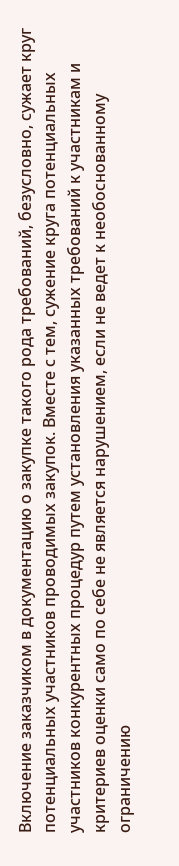Включение заказчиком в документацию о закупке такого рода требований, безусловно, сужает круг потенциальных участников проводимых закупок. Вместе с тем, сужение круга потенциальных участников конкурентных процедур путем установления указанных требований к участникам и критериев оценки само по себе не является нарушением, если не ведет к необоснованному ограничению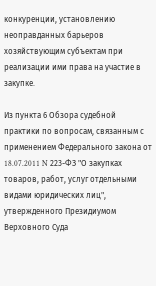конкуренции, установлению неоправданных барьеров хозяйствующим субъектам при реализации ими права на участие в закупке.

Из пункта 6 Обзора судебной практики по вопросам, связанным с применением Федерального закона от 18.07.2011 N 223-ФЗ "О закупках товаров, работ, услуг отдельными видами юридических лиц", утвержденного Президиумом Верховного Суда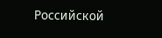Российской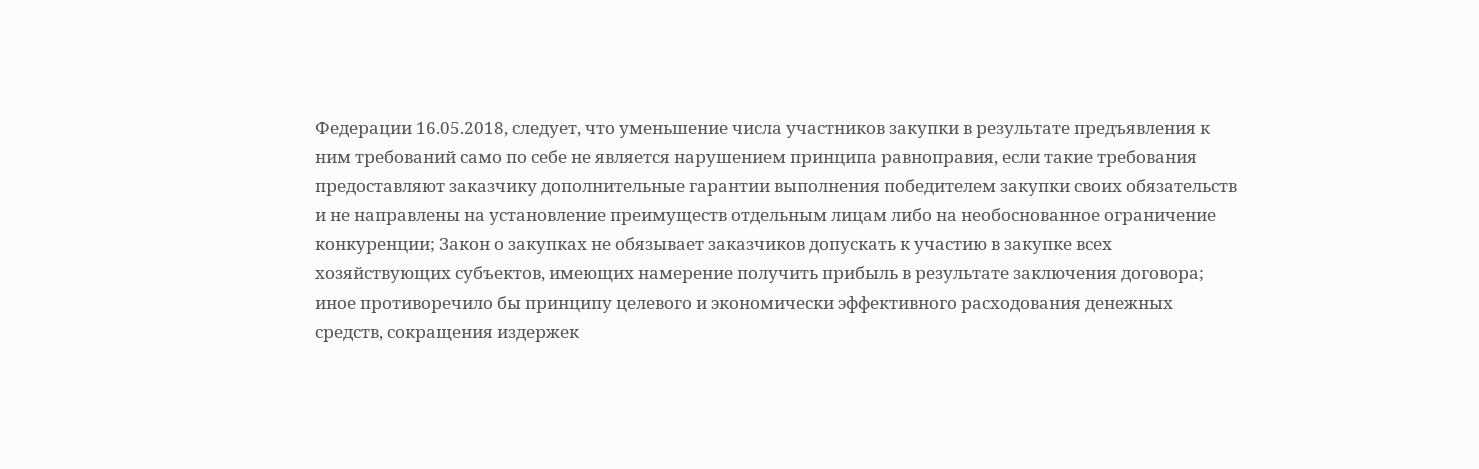Федерации 16.05.2018, следует, что уменьшение числа участников закупки в результате предъявления к ним требований само по себе не является нарушением принципа равноправия, если такие требования предоставляют заказчику дополнительные гарантии выполнения победителем закупки своих обязательств и не направлены на установление преимуществ отдельным лицам либо на необоснованное ограничение конкуренции; Закон о закупках не обязывает заказчиков допускать к участию в закупке всех хозяйствующих субъектов, имеющих намерение получить прибыль в результате заключения договора; иное противоречило бы принципу целевого и экономически эффективного расходования денежных средств, сокращения издержек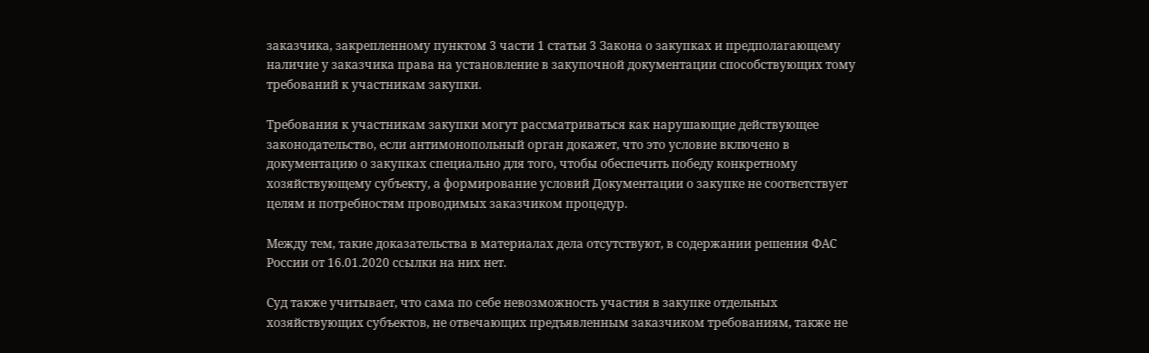заказчика, закрепленному пунктом 3 части 1 статьи 3 Закона о закупках и предполагающему наличие у заказчика права на установление в закупочной документации способствующих тому требований к участникам закупки.

Требования к участникам закупки могут рассматриваться как нарушающие действующее законодательство, если антимонопольный орган докажет, что это условие включено в документацию о закупках специально для того, чтобы обеспечить победу конкретному хозяйствующему субъекту, а формирование условий Документации о закупке не соответствует целям и потребностям проводимых заказчиком процедур.

Между тем, такие доказательства в материалах дела отсутствуют, в содержании решения ФАС России от 16.01.2020 ссылки на них нет.

Суд также учитывает, что сама по себе невозможность участия в закупке отдельных хозяйствующих субъектов, не отвечающих предъявленным заказчиком требованиям, также не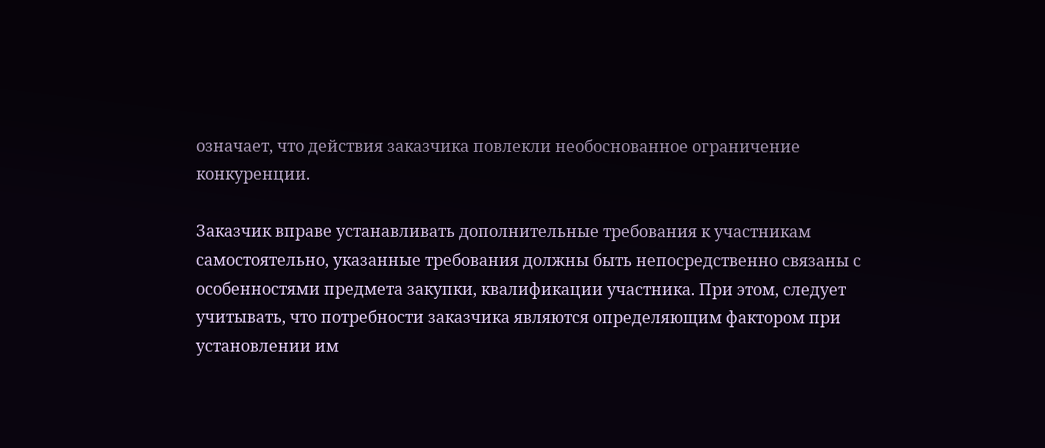означает, что действия заказчика повлекли необоснованное ограничение конкуренции.

Заказчик вправе устанавливать дополнительные требования к участникам самостоятельно, указанные требования должны быть непосредственно связаны с особенностями предмета закупки, квалификации участника. При этом, следует учитывать, что потребности заказчика являются определяющим фактором при установлении им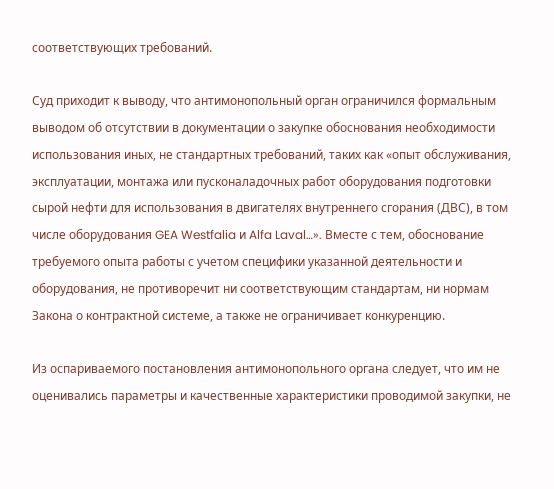соответствующих требований.

Суд приходит к выводу, что антимонопольный орган ограничился формальным выводом об отсутствии в документации о закупке обоснования необходимости использования иных, не стандартных требований, таких как «опыт обслуживания, эксплуатации, монтажа или пусконаладочных работ оборудования подготовки сырой нефти для использования в двигателях внутреннего сгорания (ДВС), в том числе оборудования GEA Westfalia и Alfa Laval…». Вместе с тем, обоснование требуемого опыта работы с учетом специфики указанной деятельности и оборудования, не противоречит ни соответствующим стандартам, ни нормам Закона о контрактной системе, а также не ограничивает конкуренцию.

Из оспариваемого постановления антимонопольного органа следует, что им не оценивались параметры и качественные характеристики проводимой закупки, не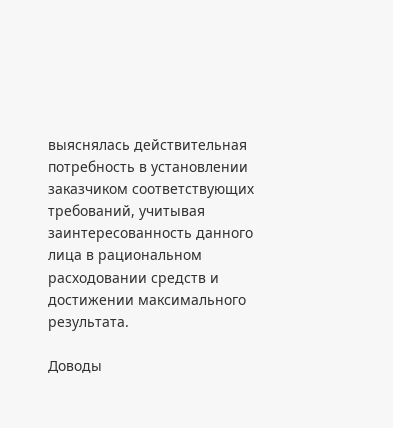выяснялась действительная потребность в установлении заказчиком соответствующих требований, учитывая заинтересованность данного лица в рациональном расходовании средств и достижении максимального результата.

Доводы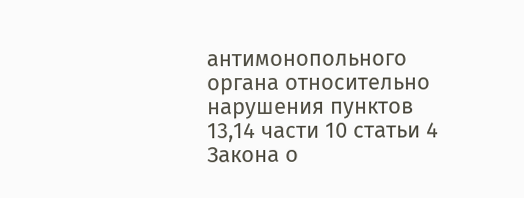антимонопольного органа относительно нарушения пунктов 13,14 части 10 статьи 4 Закона о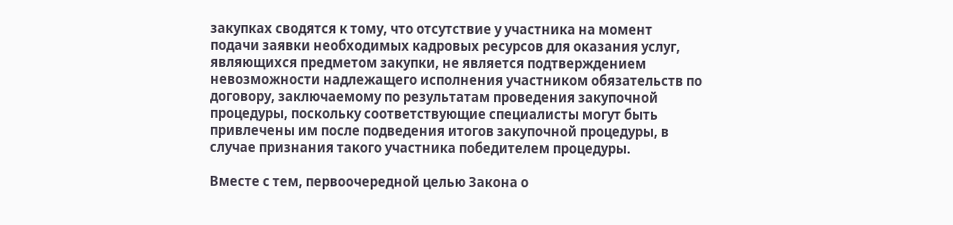закупках сводятся к тому, что отсутствие у участника на момент подачи заявки необходимых кадровых ресурсов для оказания услуг, являющихся предметом закупки, не является подтверждением невозможности надлежащего исполнения участником обязательств по договору, заключаемому по результатам проведения закупочной процедуры, поскольку соответствующие специалисты могут быть привлечены им после подведения итогов закупочной процедуры, в случае признания такого участника победителем процедуры.

Вместе с тем, первоочередной целью Закона о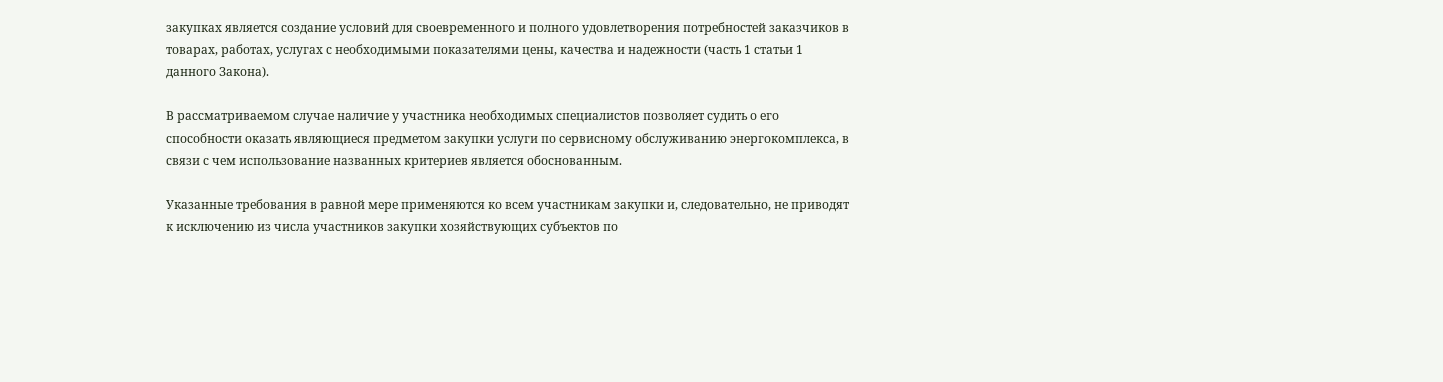закупках является создание условий для своевременного и полного удовлетворения потребностей заказчиков в товарах, работах, услугах с необходимыми показателями цены, качества и надежности (часть 1 статьи 1 данного Закона).

В рассматриваемом случае наличие у участника необходимых специалистов позволяет судить о его способности оказать являющиеся предметом закупки услуги по сервисному обслуживанию энергокомплекса, в связи с чем использование названных критериев является обоснованным.

Указанные требования в равной мере применяются ко всем участникам закупки и, следовательно, не приводят к исключению из числа участников закупки хозяйствующих субъектов по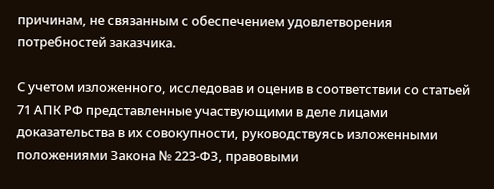причинам, не связанным с обеспечением удовлетворения потребностей заказчика.

С учетом изложенного, исследовав и оценив в соответствии со статьей 71 АПК РФ представленные участвующими в деле лицами доказательства в их совокупности, руководствуясь изложенными положениями Закона № 223-ФЗ, правовыми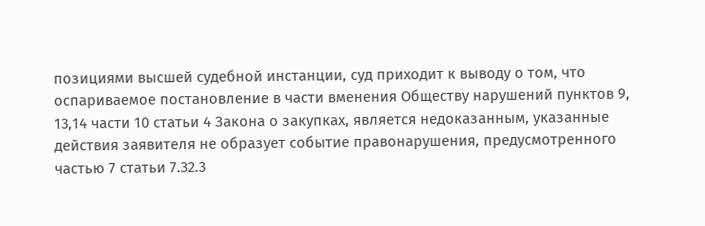позициями высшей судебной инстанции, суд приходит к выводу о том, что оспариваемое постановление в части вменения Обществу нарушений пунктов 9, 13,14 части 10 статьи 4 Закона о закупках, является недоказанным, указанные действия заявителя не образует событие правонарушения, предусмотренного частью 7 статьи 7.32.3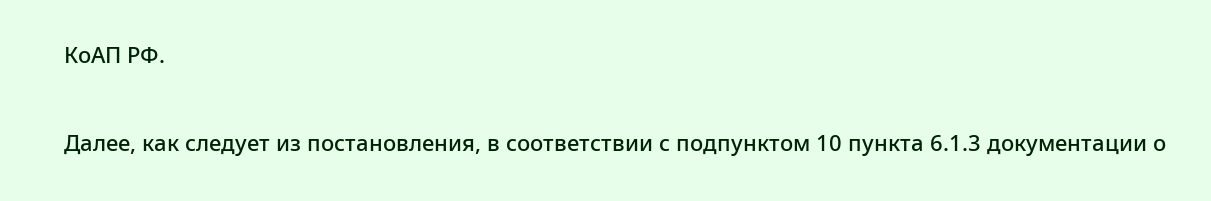КоАП РФ.

Далее, как следует из постановления, в соответствии с подпунктом 10 пункта 6.1.3 документации о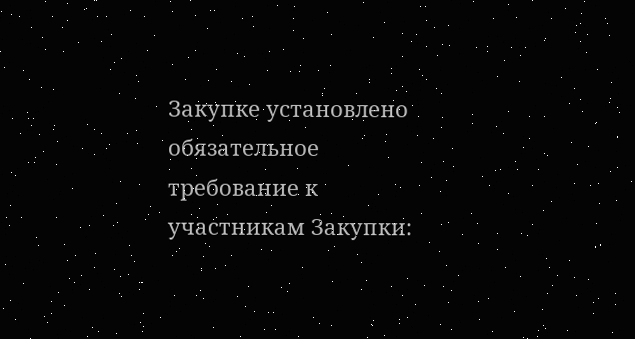Закупке установлено обязательное требование к участникам Закупки: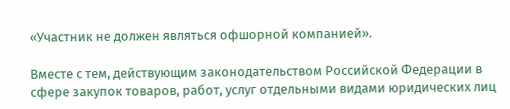«Участник не должен являться офшорной компанией».

Вместе с тем, действующим законодательством Российской Федерации в сфере закупок товаров, работ, услуг отдельными видами юридических лиц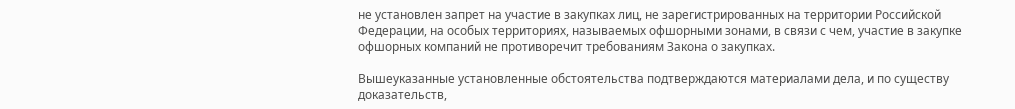не установлен запрет на участие в закупках лиц, не зарегистрированных на территории Российской Федерации, на особых территориях, называемых офшорными зонами, в связи с чем, участие в закупке офшорных компаний не противоречит требованиям Закона о закупках.

Вышеуказанные установленные обстоятельства подтверждаются материалами дела, и по существу доказательств,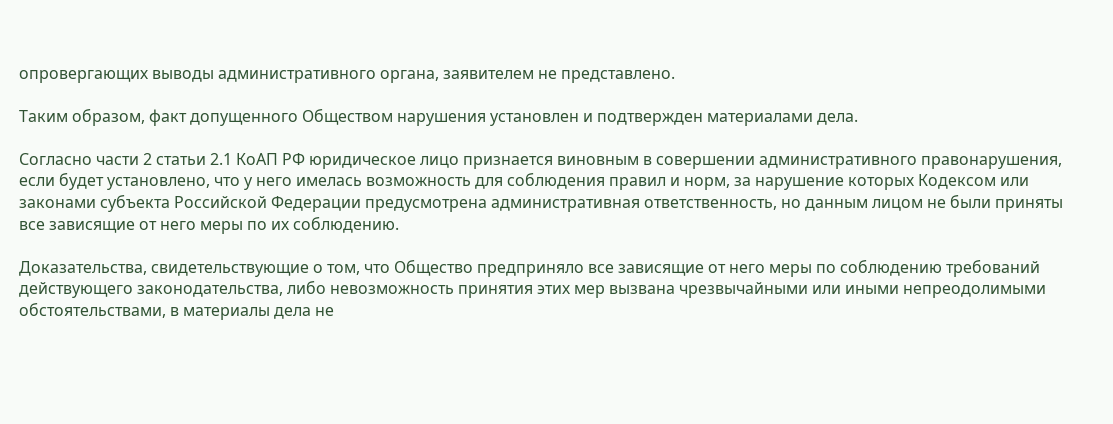опровергающих выводы административного органа, заявителем не представлено.

Таким образом, факт допущенного Обществом нарушения установлен и подтвержден материалами дела.

Согласно части 2 статьи 2.1 КоАП РФ юридическое лицо признается виновным в совершении административного правонарушения, если будет установлено, что у него имелась возможность для соблюдения правил и норм, за нарушение которых Кодексом или законами субъекта Российской Федерации предусмотрена административная ответственность, но данным лицом не были приняты все зависящие от него меры по их соблюдению.

Доказательства, свидетельствующие о том, что Общество предприняло все зависящие от него меры по соблюдению требований действующего законодательства, либо невозможность принятия этих мер вызвана чрезвычайными или иными непреодолимыми обстоятельствами, в материалы дела не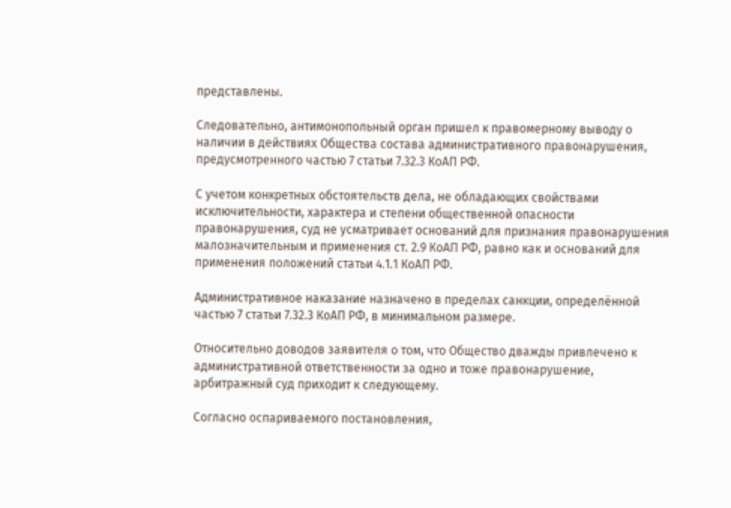представлены.

Следовательно, антимонопольный орган пришел к правомерному выводу о наличии в действиях Общества состава административного правонарушения, предусмотренного частью 7 статьи 7.32.3 КоАП РФ.

С учетом конкретных обстоятельств дела, не обладающих свойствами исключительности, характера и степени общественной опасности правонарушения, суд не усматривает оснований для признания правонарушения малозначительным и применения ст. 2.9 КоАП РФ, равно как и оснований для применения положений статьи 4.1.1 КоАП РФ.

Административное наказание назначено в пределах санкции, определённой частью 7 статьи 7.32.3 КоАП РФ, в минимальном размере.

Относительно доводов заявителя о том, что Общество дважды привлечено к административной ответственности за одно и тоже правонарушение, арбитражный суд приходит к следующему.

Согласно оспариваемого постановления,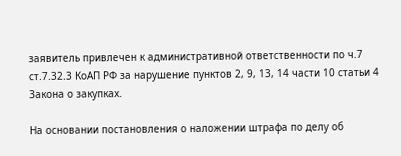заявитель привлечен к административной ответственности по ч.7 ст.7.32.3 КоАП РФ за нарушение пунктов 2, 9, 13, 14 части 10 статьи 4 Закона о закупках.

На основании постановления о наложении штрафа по делу об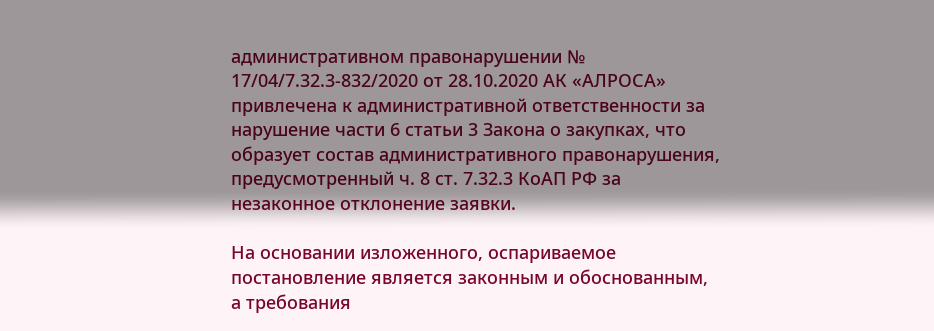административном правонарушении № 17/04/7.32.3-832/2020 от 28.10.2020 АК «АЛРОСА» привлечена к административной ответственности за нарушение части 6 статьи 3 Закона о закупках, что образует состав административного правонарушения, предусмотренный ч. 8 ст. 7.32.3 КоАП РФ за незаконное отклонение заявки.

На основании изложенного, оспариваемое постановление является законным и обоснованным, а требования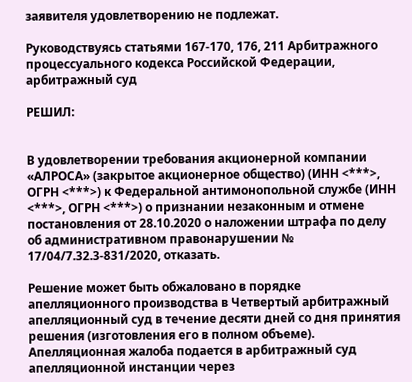заявителя удовлетворению не подлежат.

Руководствуясь статьями 167-170, 176, 211 Арбитражного процессуального кодекса Российской Федерации, арбитражный суд

РЕШИЛ:


В удовлетворении требования акционерной компании «АЛРОСА» (закрытое акционерное общество) (ИНН <***>, ОГРН <***>) к Федеральной антимонопольной службе (ИНН <***>, ОГРН <***>) о признании незаконным и отмене постановления от 28.10.2020 о наложении штрафа по делу об административном правонарушении № 17/04/7.32.3-831/2020, отказать.

Решение может быть обжаловано в порядке апелляционного производства в Четвертый арбитражный апелляционный суд в течение десяти дней со дня принятия решения (изготовления его в полном объеме). Апелляционная жалоба подается в арбитражный суд апелляционной инстанции через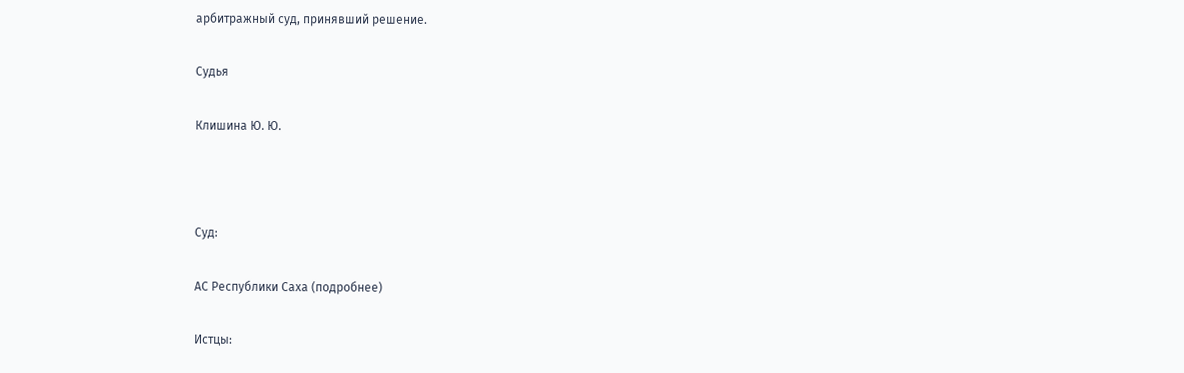арбитражный суд, принявший решение.

Судья

Клишина Ю. Ю.



Суд:

АС Республики Саха (подробнее)

Истцы: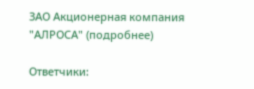ЗАО Акционерная компания "АЛРОСА" (подробнее)

Ответчики: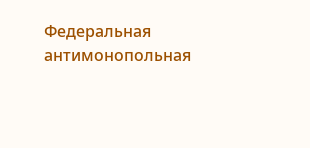Федеральная антимонопольная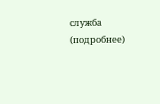служба (подробнее)